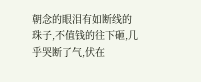朝念的眼泪有如断线的珠子,不值钱的往下砸,几乎哭断了气,伏在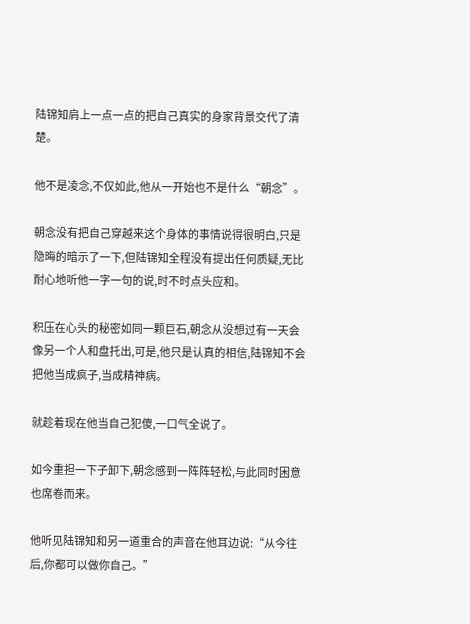陆锦知肩上一点一点的把自己真实的身家背景交代了清楚。

他不是凌念,不仅如此,他从一开始也不是什么“朝念”。

朝念没有把自己穿越来这个身体的事情说得很明白,只是隐晦的暗示了一下,但陆锦知全程没有提出任何质疑,无比耐心地听他一字一句的说,时不时点头应和。

积压在心头的秘密如同一颗巨石,朝念从没想过有一天会像另一个人和盘托出,可是,他只是认真的相信,陆锦知不会把他当成疯子,当成精神病。

就趁着现在他当自己犯傻,一口气全说了。

如今重担一下子卸下,朝念感到一阵阵轻松,与此同时困意也席卷而来。

他听见陆锦知和另一道重合的声音在他耳边说:“从今往后,你都可以做你自己。”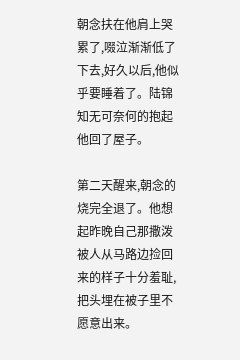朝念扶在他肩上哭累了,啜泣渐渐低了下去,好久以后,他似乎要睡着了。陆锦知无可奈何的抱起他回了屋子。

第二天醒来,朝念的烧完全退了。他想起昨晚自己那撒泼被人从马路边捡回来的样子十分羞耻,把头埋在被子里不愿意出来。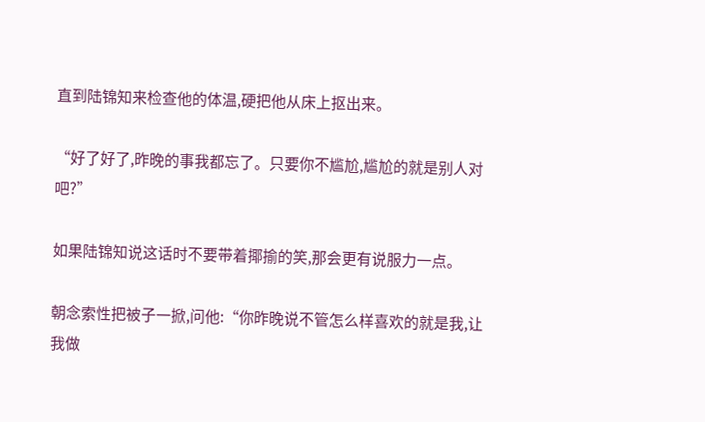直到陆锦知来检查他的体温,硬把他从床上抠出来。

“好了好了,昨晚的事我都忘了。只要你不尴尬,尴尬的就是别人对吧?”

如果陆锦知说这话时不要带着揶揄的笑,那会更有说服力一点。

朝念索性把被子一掀,问他:“你昨晚说不管怎么样喜欢的就是我,让我做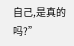自己,是真的吗?”